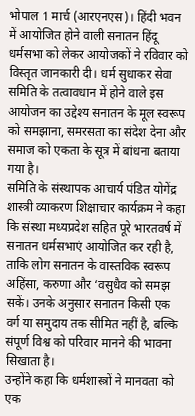भोपाल 1 मार्च (आरएनएस)। हिंदी भवन में आयोजित होने वाली सनातन हिंदू धर्मसभा को लेकर आयोजकों ने रविवार को विस्तृत जानकारी दी। धर्म सुधाकर सेवा समिति के तत्वावधान में होने वाले इस आयोजन का उद्देश्य सनातन के मूल स्वरूप को समझाना, समरसता का संदेश देना और समाज को एकता के सूत्र में बांधना बताया गया है।
समिति के संस्थापक आचार्य पंडित योगेंद्र शास्त्री व्याकरण शिक्षाचार कार्यक्रम ने कहा कि संस्था मध्यप्रदेश सहित पूरे भारतवर्ष में सनातन धर्मसभाएं आयोजित कर रही है, ताकि लोग सनातन के वास्तविक स्वरूप अहिंसा, करुणा और ‘वसुधैव को समझ सकें। उनके अनुसार सनातन किसी एक वर्ग या समुदाय तक सीमित नहीं है, बल्कि संपूर्ण विश्व को परिवार मानने की भावना सिखाता है।
उन्होंने कहा कि धर्मशास्त्रों ने मानवता को एक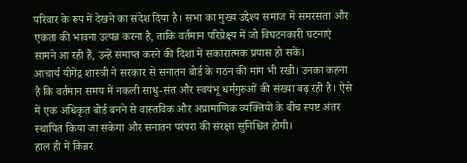परिवार के रूप में देखने का संदेश दिया है। सभा का मुख्य उद्देश्य समाज में समरसता और एकता की भावना उत्पन्न करना है, ताकि वर्तमान परिप्रेक्ष्य में जो विघटनकारी घटनाएं सामने आ रही हैं, उन्हें समाप्त करने की दिशा में सकारात्मक प्रयास हो सकें।
आचार्य योगेंद्र शास्त्री ने सरकार से सनातन बोर्ड के गठन की मांग भी रखी। उनका कहना है कि वर्तमान समय में नकली साधु-संत और स्वयंभू धर्मगुरुओं की संख्या बढ़ रही है। ऐसे में एक अधिकृत बोर्ड बनने से वास्तविक और अप्रामाणिक व्यक्तियों के बीच स्पष्ट अंतर स्थापित किया जा सकेगा और सनातन परंपरा की संरक्षा सुनिश्चित होगी।
हाल ही में किन्नर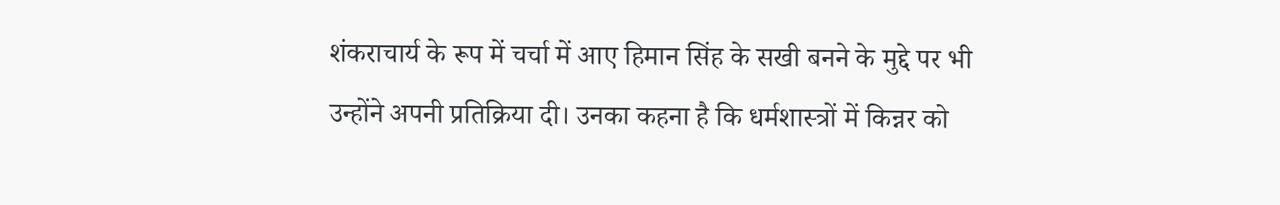शंकराचार्य के रूप में चर्चा में आए हिमान सिंह के सखी बनने के मुद्दे पर भी उन्होंने अपनी प्रतिक्रिया दी। उनका कहना है कि धर्मशास्त्रों में किन्नर को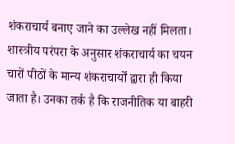शंकराचार्य बनाए जाने का उल्लेख नहीं मिलता। शास्त्रीय परंपरा के अनुसार शंकराचार्य का चयन चारों पीठों के मान्य शंकराचार्यों द्वारा ही किया जाता है। उनका तर्क है कि राजनीतिक या बाहरी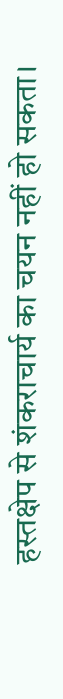हस्तक्षेप से शंकराचार्य का चयन नहीं हो सकता।